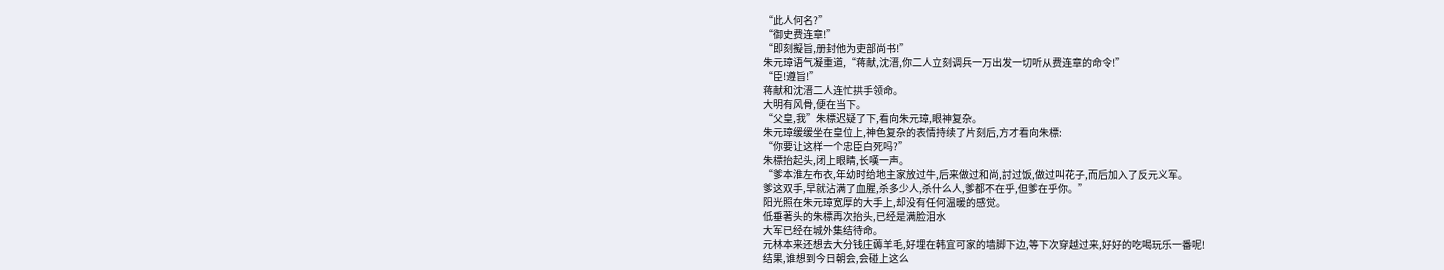“此人何名?”
“御史费连章!”
“即刻擬旨,册封他为吏部尚书!”
朱元璋语气凝重道,“蒋献,沈溍,你二人立刻调兵一万出发一切听从费连章的命令!”
“臣!遵旨!”
蒋献和沈溍二人连忙拱手领命。
大明有风骨,便在当下。
“父皇,我”朱標迟疑了下,看向朱元璋,眼神复杂。
朱元璋缓缓坐在皇位上,神色复杂的表情持续了片刻后,方才看向朱標:
“你要让这样一个忠臣白死吗?”
朱標抬起头,闭上眼睛,长嘆一声。
“爹本淮左布衣,年幼时给地主家放过牛,后来做过和尚,討过饭,做过叫花子,而后加入了反元义军。
爹这双手,早就沾满了血腥,杀多少人,杀什么人,爹都不在乎,但爹在乎你。”
阳光照在朱元璋宽厚的大手上,却没有任何温暖的感觉。
低垂著头的朱標再次抬头,已经是满脸泪水
大军已经在城外集结待命。
元林本来还想去大分钱庄薅羊毛,好埋在韩宜可家的墙脚下边,等下次穿越过来,好好的吃喝玩乐一番呢!
结果,谁想到今日朝会,会碰上这么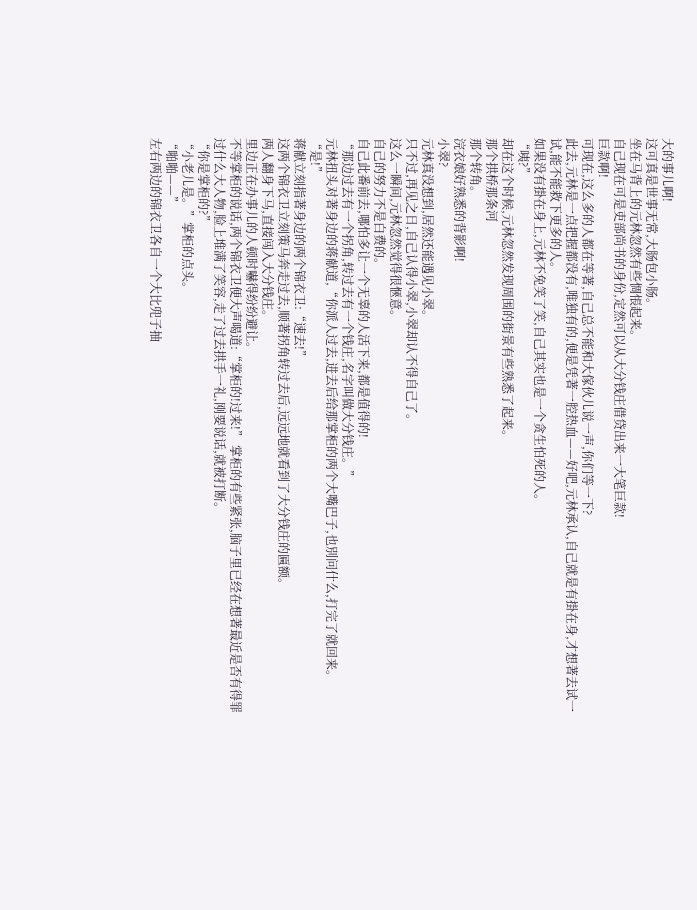大的事儿啊!
这可真是世事无常,大肠包小肠。
坐在马背上的元林忽然有些惆悵起来。
自己现在可是吏部尚书的身份,定然可以从大分钱庄借贷出来一大笔巨款!
巨款啊!
可现在,这么多的人都在等著,自己总不能和大傢伙儿说一声,你们等一下?
此去,元林是一点把握都没有,唯独有的,便是凭著一腔热血——好吧,元林承认,自己就是有掛在身,才想著去试一试,能不能救下更多的人。
如果没有掛在身上,元林不免笑了笑,自己其实也是一个贪生怕死的人。
“咦?”
却在这个时候,元林忽然发现周围的街景有些熟悉了起来。
那个拱桥那条河
那个转角。
浣衣娘好熟悉的背影啊!
小翠?
元林真没想到,居然还能遇见小翠。
只不过,再见之日,自己认得小翠,小翠却认不得自己了。
这么一瞬间,元林忽然觉得很愜意。
自己的努力不是白费的。
自己此番前去,哪怕多让一个无辜的人活下来,都是值得的!
“那边过去有一个拐角,转过去有一个钱庄,名字叫做大分钱庄。”
元林扭头对著身边的蒋献道,“你派人过去,进去后给那掌柜的两个大嘴巴子,也別问什么,打完了就回来。
“是!”
蒋献立刻指著身边的两个锦衣卫:“速去!”
这两个锦衣卫立刻策马奔走过去,顺著拐角转过去后,远远地就看到了大分钱庄的匾额。
两人翻身下马,直接闯入大分钱庄。
里边正在办事儿的人顿时嚇得纷纷避让。
不等掌柜的说话,两个锦衣卫便大声喝道:“掌柜的!过来!” 掌柜的有些紧张,脑子里已经在想著最近是否有得罪过什么大人物,脸上堆满了笑容,走了过去拱手一礼,刚要说话,就被打断。
“你是掌柜的?”
“小老儿是。”掌柜的点头。
“啪啪——”
左右两边的锦衣卫各自一个大比兜子抽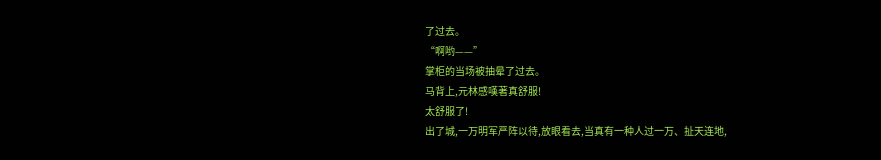了过去。
“啊哟——”
掌柜的当场被抽晕了过去。
马背上,元林感嘆著真舒服!
太舒服了!
出了城,一万明军严阵以待,放眼看去,当真有一种人过一万、扯天连地,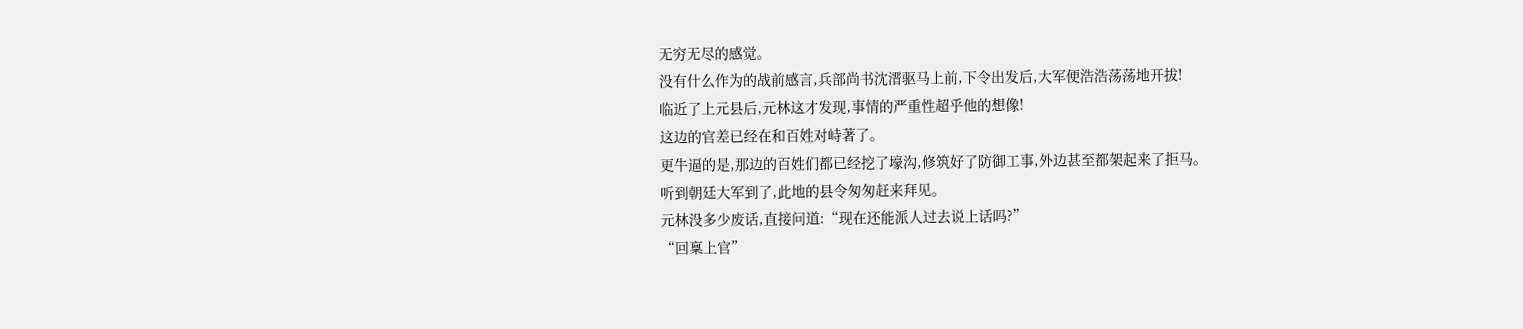无穷无尽的感觉。
没有什么作为的战前感言,兵部尚书沈溍驱马上前,下令出发后,大军便浩浩荡荡地开拔!
临近了上元县后,元林这才发现,事情的严重性超乎他的想像!
这边的官差已经在和百姓对峙著了。
更牛逼的是,那边的百姓们都已经挖了壕沟,修筑好了防御工事,外边甚至都架起来了拒马。
听到朝廷大军到了,此地的县令匆匆赶来拜见。
元林没多少废话,直接问道:“现在还能派人过去说上话吗?”
“回稟上官”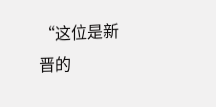“这位是新晋的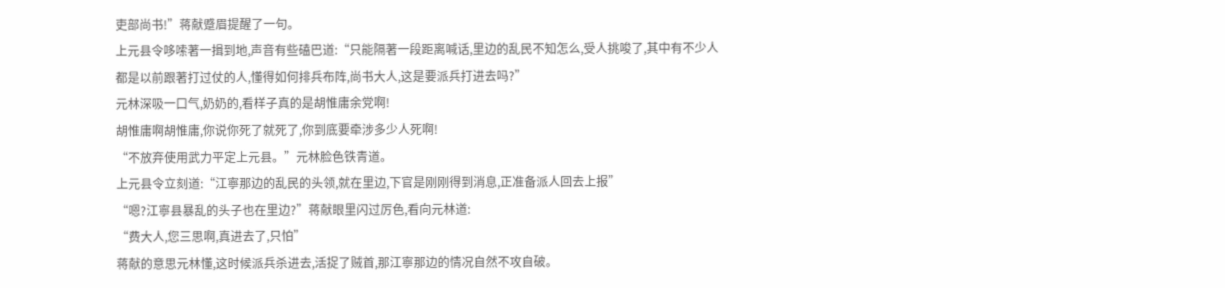吏部尚书!”蒋献蹙眉提醒了一句。
上元县令哆嗦著一揖到地,声音有些磕巴道:“只能隔著一段距离喊话,里边的乱民不知怎么,受人挑唆了,其中有不少人都是以前跟著打过仗的人,懂得如何排兵布阵,尚书大人,这是要派兵打进去吗?”
元林深吸一口气,奶奶的,看样子真的是胡惟庸余党啊!
胡惟庸啊胡惟庸,你说你死了就死了,你到底要牵涉多少人死啊!
“不放弃使用武力平定上元县。”元林脸色铁青道。
上元县令立刻道:“江寧那边的乱民的头领,就在里边,下官是刚刚得到消息,正准备派人回去上报”
“嗯?江寧县暴乱的头子也在里边?”蒋献眼里闪过厉色,看向元林道:
“费大人,您三思啊,真进去了,只怕”
蒋献的意思元林懂,这时候派兵杀进去,活捉了贼首,那江寧那边的情况自然不攻自破。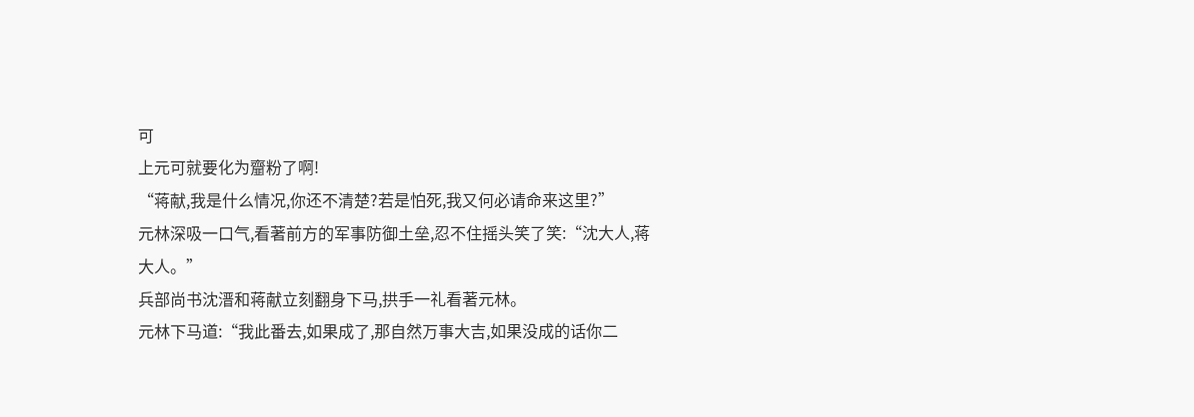可
上元可就要化为齏粉了啊!
“蒋献,我是什么情况,你还不清楚?若是怕死,我又何必请命来这里?”
元林深吸一口气,看著前方的军事防御土垒,忍不住摇头笑了笑:“沈大人,蒋大人。”
兵部尚书沈溍和蒋献立刻翻身下马,拱手一礼看著元林。
元林下马道:“我此番去,如果成了,那自然万事大吉,如果没成的话你二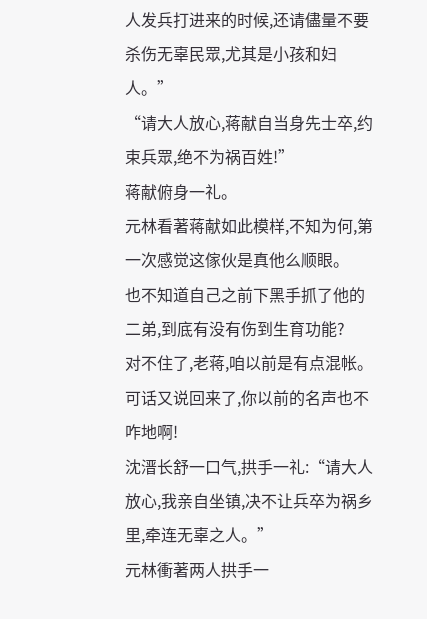人发兵打进来的时候,还请儘量不要杀伤无辜民眾,尤其是小孩和妇人。”
“请大人放心,蒋献自当身先士卒,约束兵眾,绝不为祸百姓!”
蒋献俯身一礼。
元林看著蒋献如此模样,不知为何,第一次感觉这傢伙是真他么顺眼。
也不知道自己之前下黑手抓了他的二弟,到底有没有伤到生育功能?
对不住了,老蒋,咱以前是有点混帐。
可话又说回来了,你以前的名声也不咋地啊!
沈溍长舒一口气,拱手一礼:“请大人放心,我亲自坐镇,决不让兵卒为祸乡里,牵连无辜之人。”
元林衝著两人拱手一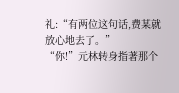礼:“有两位这句话,费某就放心地去了。”
“你!”元林转身指著那个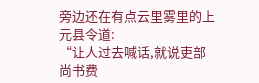旁边还在有点云里雾里的上元县令道:
“让人过去喊话,就说吏部尚书费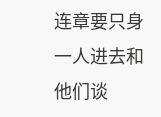连章要只身一人进去和他们谈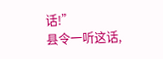话!”
县令一听这话,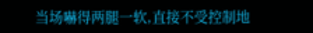当场嚇得两腿一软,直接不受控制地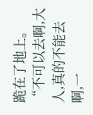跪在了地上。
“不可以去啊,大人,真的不能去啊,一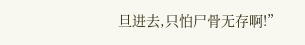旦进去,只怕尸骨无存啊!”